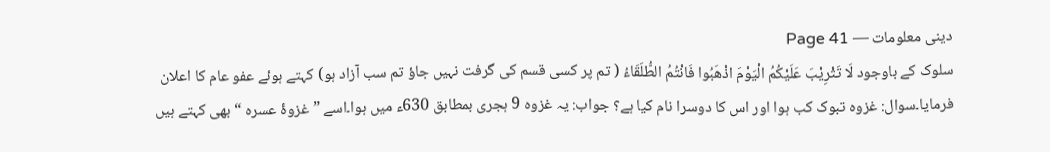دینی معلومات — Page 41
سلوک کے باوجود لَا تَثْرِيْبَ عَلَيْكُمُ الْيَوْمَ اذْهَبُوا فَانْتُمُ الطُّلَقَاءُ ( تم پر کسی قسم کی گرفت نہیں جاؤ تم سب آزاد ہو) کہتے ہوئے عفو عام کا اعلان فرمایا۔سوال: غزوہ تبوک کب ہوا اور اس کا دوسرا نام کیا ہے؟ جواب: یہ غزوہ 9 ہجری بمطابق 630ء میں ہوا۔اسے ”غزوۂ عسرہ “ بھی کہتے ہیں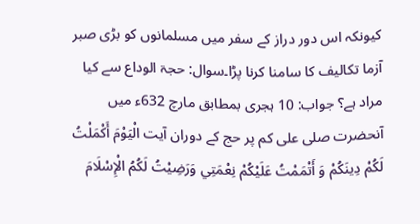کیونکہ اس دور دراز کے سفر میں مسلمانوں کو بڑی صبر آزما تکالیف کا سامنا کرنا پڑا۔سوال: حجۃ الوداع سے کیا مراد ہے؟ جواب: 10 ہجری بمطابق مارچ 632ء میں آنحضرت صلی علی کم پر حج کے دوران آیت الْيَوْمَ أَكْمَلْتُ لَكُمْ دِينَكُمْ وَ أَتْمَمْتُ عَلَيْكُمْ نِعْمَتِي وَرَضِيْتُ لَكُمُ الْإِسْلَامَ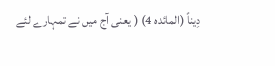دِيناً (المائدہ 4) ( یعنی آج میں نے تمہارے لئے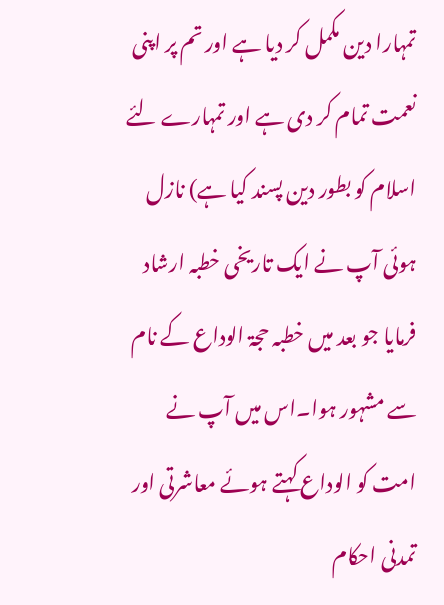تمہارا دین مکمل کر دیا ہے اور تم پر اپنی نعمت تمام کر دی ہے اور تمہارے لئے اسلام کو بطور دین پسند کیا ہے) نازل ہوئی آپ نے ایک تاریخی خطبہ ارشاد فرمایا جو بعد میں خطبہ حجۃ الوداع کے نام سے مشہور ہوا۔اس میں آپ نے امت کو الوداع کہتے ہوئے معاشرتی اور تمدنی احکام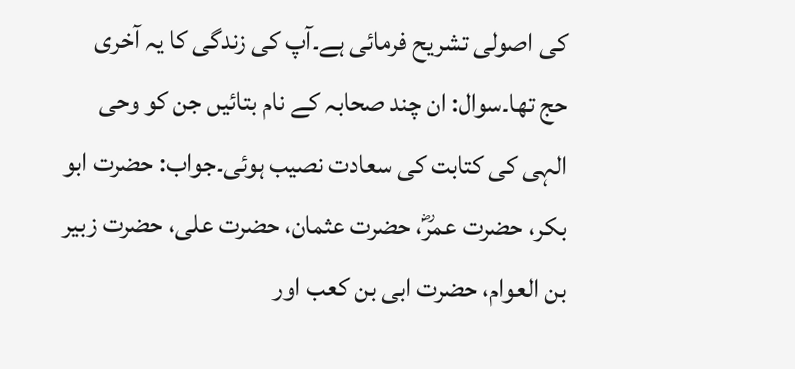کی اصولی تشریح فرمائی ہے۔آپ کی زندگی کا یہ آخری حج تھا۔سوال: ان چند صحابہ کے نام بتائیں جن کو وحی الہی کی کتابت کی سعادت نصیب ہوئی۔جواب: حضرت ابو بکر، حضرت عمرؓ، حضرت عثمان، حضرت علی، حضرت زبیر بن العوام، حضرت ابی بن کعب اور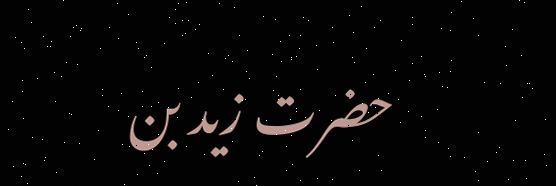حضرت زید بن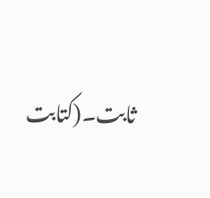ثابت۔(کتابت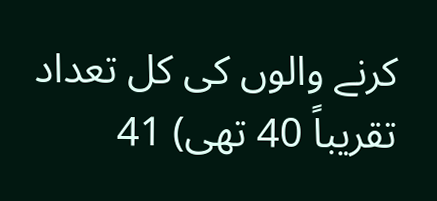کرنے والوں کی کل تعداد تقریباً 40 تھی) 41